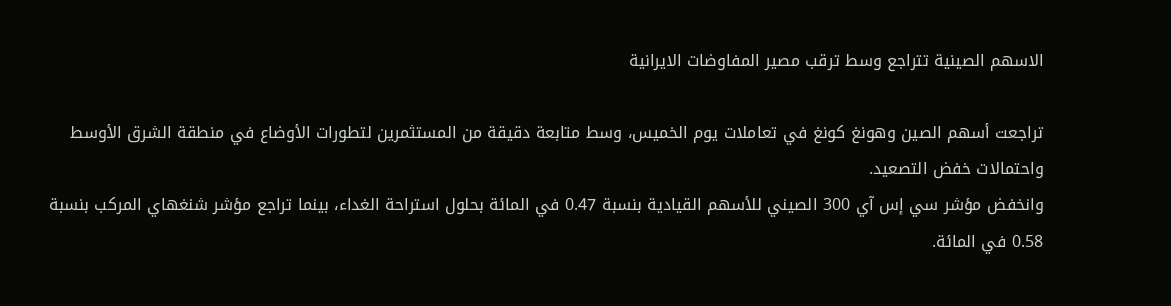الاسهم الصينية تتراجع وسط ترقب مصير المفاوضات الايرانية

تراجعت أسهم الصين وهونغ كونغ في تعاملات يوم الخميس، وسط متابعة دقيقة من المستثمرين لتطورات الأوضاع في منطقة الشرق الأوسط واحتمالات خفض التصعيد.
وانخفض مؤشر سي إس آي 300 الصيني للأسهم القيادية بنسبة 0.47 في المائة بحلول استراحة الغداء، بينما تراجع مؤشر شنغهاي المركب بنسبة 0.58 في المائة.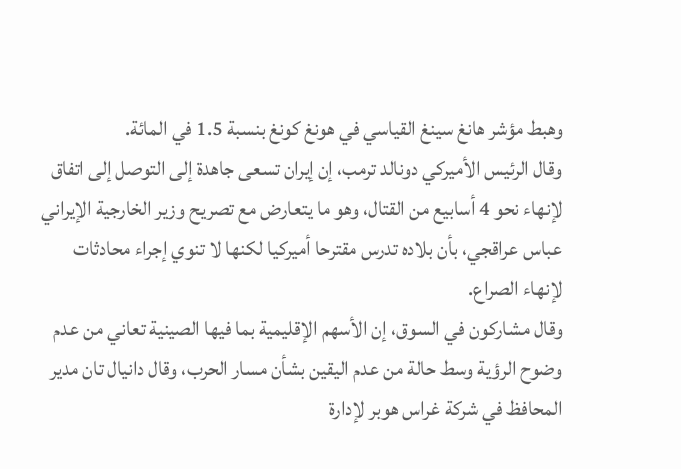وهبط مؤشر هانغ سينغ القياسي في هونغ كونغ بنسبة 1.5 في المائة.
وقال الرئيس الأميركي دونالد ترمب، إن إيران تسعى جاهدة إلى التوصل إلى اتفاق لإنهاء نحو 4 أسابيع من القتال، وهو ما يتعارض مع تصريح وزير الخارجية الإيراني عباس عراقجي، بأن بلاده تدرس مقترحا أميركيا لكنها لا تنوي إجراء محادثات لإنهاء الصراع.
وقال مشاركون في السوق، إن الأسهم الإقليمية بما فيها الصينية تعاني من عدم وضوح الرؤية وسط حالة من عدم اليقين بشأن مسار الحرب، وقال دانيال تان مدير المحافظ في شركة غراس هوبر لإدارة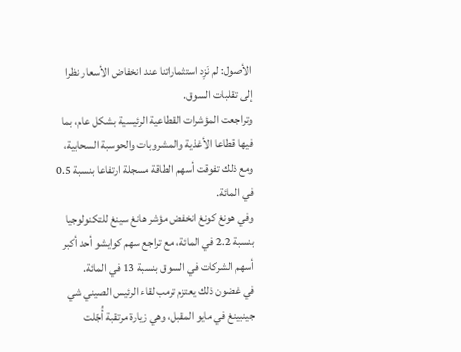الأصول: لم نَزِد استثماراتنا عند انخفاض الأسعار نظرا إلى تقلبات السوق.
وتراجعت المؤشرات القطاعية الرئيسية بشكل عام، بما فيها قطاعا الأغذية والمشروبات والحوسبة السحابية، ومع ذلك تفوقت أسهم الطاقة مسجلة ارتفاعا بنسبة 0.5 في المائة.
وفي هونغ كونغ انخفض مؤشر هانغ سينغ للتكنولوجيا بنسبة 2.2 في المائة، مع تراجع سهم كوايشو أحد أكبر أسهم الشركات في السوق بنسبة 13 في المائة.
في غضون ذلك يعتزم ترمب لقاء الرئيس الصيني شي جينبينغ في مايو المقبل، وهي زيارة مرتقبة أُجّلت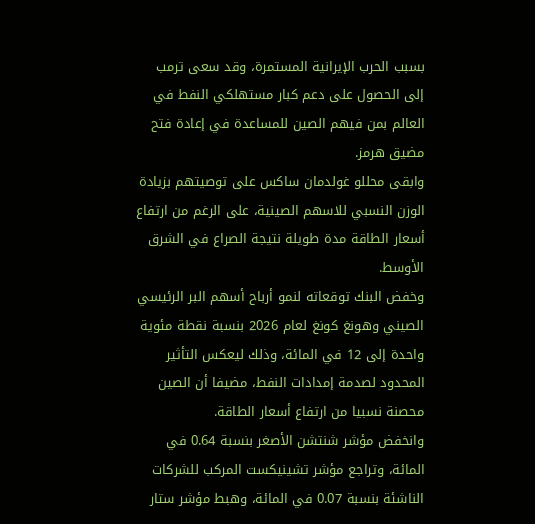بسبب الحرب الإيرانية المستمرة، وقد سعى ترمب إلى الحصول على دعم كبار مستهلكي النفط في العالم بمن فيهم الصين للمساعدة في إعادة فتح مضيق هرمز.
وابقى محللو غولدمان ساكس على توصيتهم بزيادة الوزن النسبي للاسهم الصينية، على الرغم من ارتفاع أسعار الطاقة مدة طويلة نتيجة الصراع في الشرق الأوسط.
وخفض البنك توقعاته لنمو أرباح أسهم البر الرئيسي الصيني وهونغ كونغ لعام 2026 بنسبة نقطة مئوية واحدة إلى 12 في المائة، وذلك ليعكس التأثير المحدود لصدمة إمدادات النفط، مضيفا أن الصين محصنة نسبيا من ارتفاع أسعار الطاقة.
وانخفض مؤشر شنتشن الأصغر بنسبة 0.64 في المائة، وتراجع مؤشر تشينيكست المركب للشركات الناشئة بنسبة 0.07 في المائة، وهبط مؤشر ستار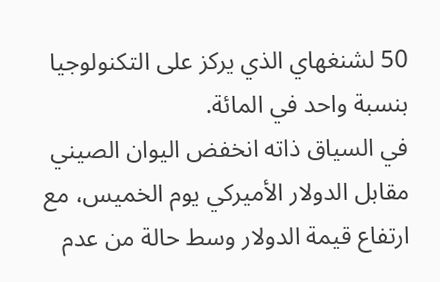50 لشنغهاي الذي يركز على التكنولوجيا بنسبة واحد في المائة.
في السياق ذاته انخفض اليوان الصيني مقابل الدولار الأميركي يوم الخميس، مع ارتفاع قيمة الدولار وسط حالة من عدم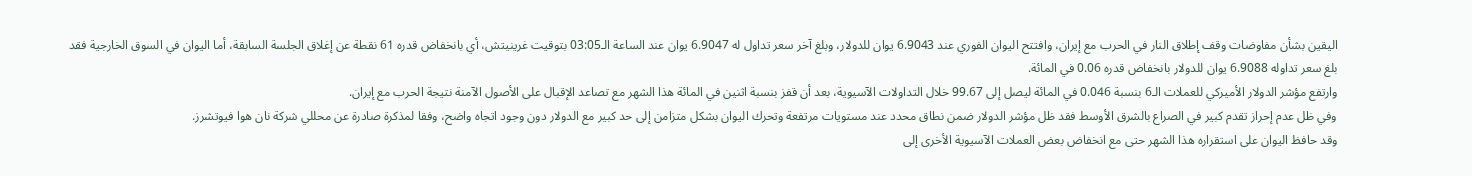اليقين بشأن مفاوضات وقف إطلاق النار في الحرب مع إيران، وافتتح اليوان الفوري عند 6.9043 يوان للدولار، وبلغ آخر سعر تداول له 6.9047 يوان عند الساعة الـ03:05 بتوقيت غرينيتش، أي بانخفاض قدره 61 نقطة عن إغلاق الجلسة السابقة، أما اليوان في السوق الخارجية فقد بلغ سعر تداوله 6.9088 يوان للدولار بانخفاض قدره 0.06 في المائة.
وارتفع مؤشر الدولار الأميركي للعملات الـ6 بنسبة 0.046 في المائة ليصل إلى 99.67 خلال التداولات الآسيوية، بعد أن قفز بنسبة اثنين في المائة هذا الشهر مع تصاعد الإقبال على الأصول الآمنة نتيجة الحرب مع إيران.
وفي ظل عدم إحراز تقدم كبير في الصراع بالشرق الأوسط فقد ظل مؤشر الدولار ضمن نطاق محدد عند مستويات مرتفعة وتحرك اليوان بشكل متزامن إلى حد كبير مع الدولار دون وجود اتجاه واضح، وفقا لمذكرة صادرة عن محللي شركة نان هوا فيوتشرز.
وقد حافظ اليوان على استقراره هذا الشهر حتى مع انخفاض بعض العملات الآسيوية الأخرى إلى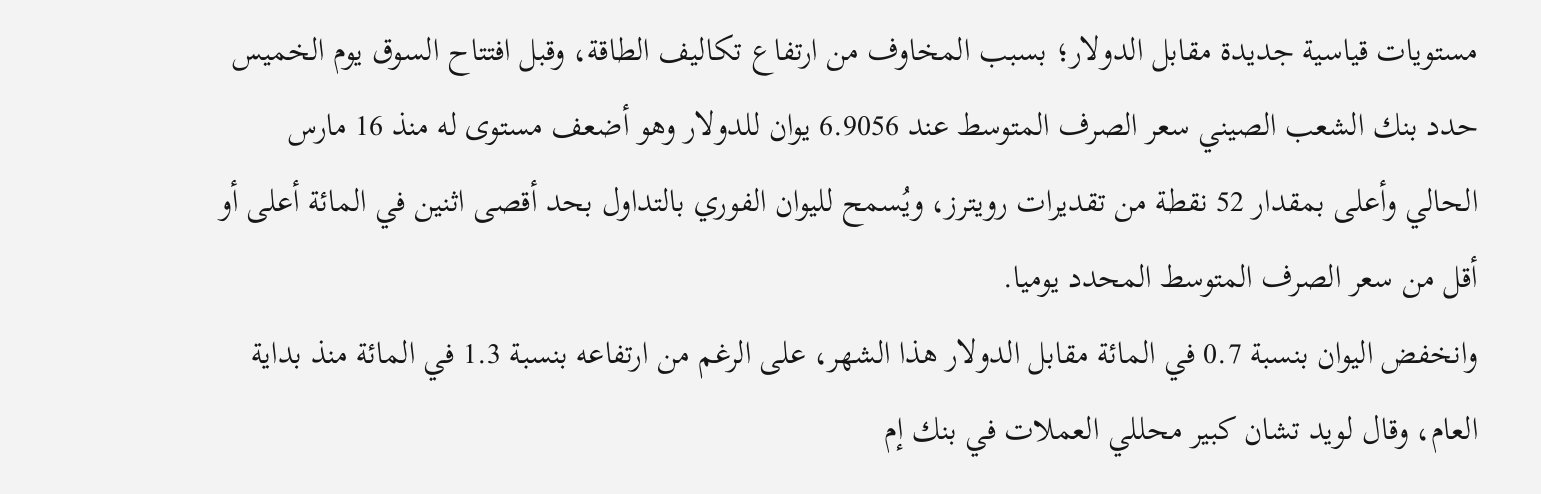مستويات قياسية جديدة مقابل الدولار؛ بسبب المخاوف من ارتفاع تكاليف الطاقة، وقبل افتتاح السوق يوم الخميس حدد بنك الشعب الصيني سعر الصرف المتوسط عند 6.9056 يوان للدولار وهو أضعف مستوى له منذ 16 مارس الحالي وأعلى بمقدار 52 نقطة من تقديرات رويترز، ويُسمح لليوان الفوري بالتداول بحد أقصى اثنين في المائة أعلى أو أقل من سعر الصرف المتوسط المحدد يوميا.
وانخفض اليوان بنسبة 0.7 في المائة مقابل الدولار هذا الشهر، على الرغم من ارتفاعه بنسبة 1.3 في المائة منذ بداية العام، وقال لويد تشان كبير محللي العملات في بنك إم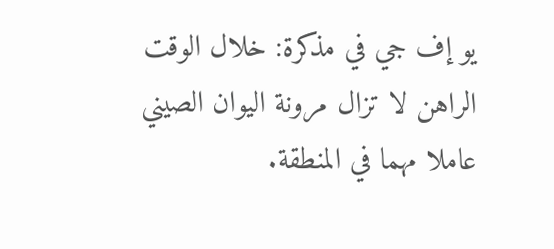يو إف جي في مذكرة: خلال الوقت الراهن لا تزال مرونة اليوان الصيني عاملا مهما في المنطقة.